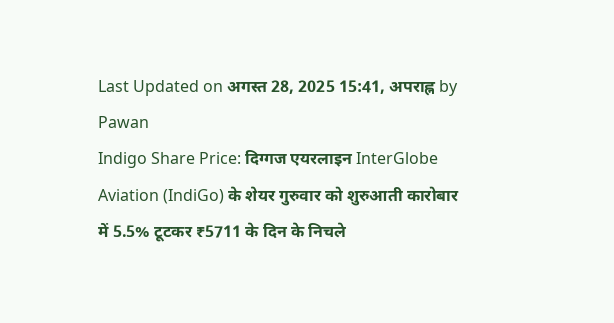Last Updated on अगस्त 28, 2025 15:41, अपराह्न by Pawan
Indigo Share Price: दिग्गज एयरलाइन InterGlobe Aviation (IndiGo) के शेयर गुरुवार को शुरुआती कारोबार में 5.5% टूटकर ₹5711 के दिन के निचले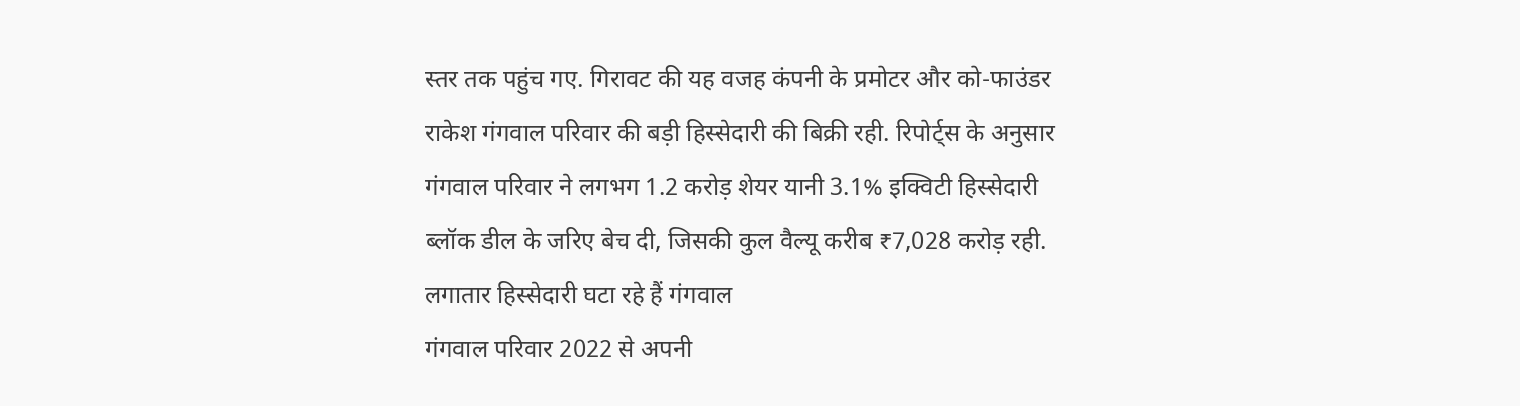स्तर तक पहुंच गए. गिरावट की यह वजह कंपनी के प्रमोटर और को-फाउंडर राकेश गंगवाल परिवार की बड़ी हिस्सेदारी की बिक्री रही. रिपोर्ट्स के अनुसार गंगवाल परिवार ने लगभग 1.2 करोड़ शेयर यानी 3.1% इक्विटी हिस्सेदारी ब्लॉक डील के जरिए बेच दी, जिसकी कुल वैल्यू करीब ₹7,028 करोड़ रही.
लगातार हिस्सेदारी घटा रहे हैं गंगवाल
गंगवाल परिवार 2022 से अपनी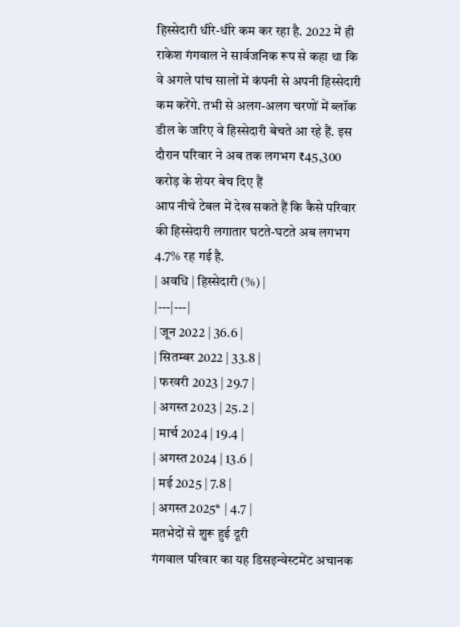हिस्सेदारी धीरे-धीरे कम कर रहा है. 2022 में ही राकेश गंगवाल ने सार्वजनिक रूप से कहा था कि वे अगले पांच सालों में कंपनी से अपनी हिस्सेदारी कम करेंगे. तभी से अलग-अलग चरणों में ब्लॉक डील के जरिए वे हिस्सेदारी बेचते आ रहे हैं. इस दौरान परिवार ने अब तक लगभग ₹45,300 करोड़ के शेयर बेच दिए हैं
आप नीचे टेबल में देख सकते हैं कि कैसे परिवार की हिस्सेदारी लगातार घटते-घटते अब लगभग 4.7% रह गई है.
| अवधि | हिस्सेदारी (%) |
|---|---|
| जून 2022 | 36.6 |
| सितम्बर 2022 | 33.8 |
| फरवरी 2023 | 29.7 |
| अगस्त 2023 | 25.2 |
| मार्च 2024 | 19.4 |
| अगस्त 2024 | 13.6 |
| मई 2025 | 7.8 |
| अगस्त 2025* | 4.7 |
मतभेदों से शुरू हुई दूरी
गंगवाल परिवार का यह डिसइन्वेस्टमेंट अचानक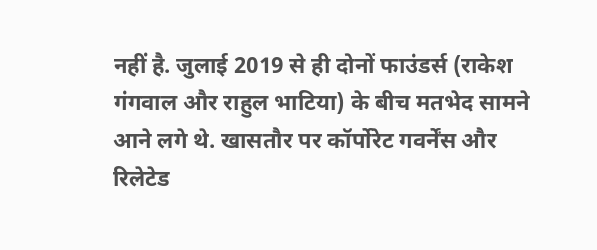नहीं है. जुलाई 2019 से ही दोनों फाउंडर्स (राकेश गंगवाल और राहुल भाटिया) के बीच मतभेद सामने आने लगे थे. खासतौर पर कॉर्पोरेट गवर्नेंस और रिलेटेड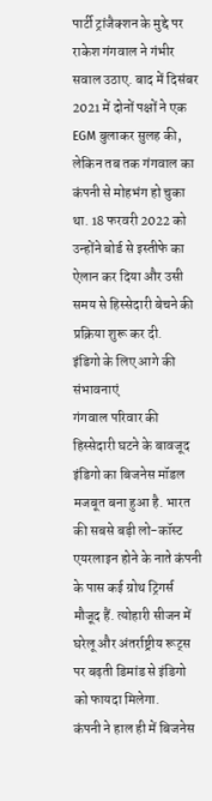पार्टी ट्रांजैक्शन के मुद्दे पर राकेश गंगवाल ने गंभीर सवाल उठाए. बाद में दिसंबर 2021 में दोनों पक्षों ने एक EGM बुलाकर सुलह की, लेकिन तब तक गंगवाल का कंपनी से मोहभंग हो चुका था. 18 फरवरी 2022 को उन्होंने बोर्ड से इस्तीफे का ऐलान कर दिया और उसी समय से हिस्सेदारी बेचने की प्रक्रिया शुरू कर दी.
इंडिगो के लिए आगे की संभावनाएं
गंगवाल परिवार की हिस्सेदारी घटने के बावजूद इंडिगो का बिजनेस मॉडल मजबूत बना हुआ है. भारत की सबसे बड़ी लो-कॉस्ट एयरलाइन होने के नाते कंपनी के पास कई ग्रोथ ट्रिगर्स मौजूद हैं. त्योहारी सीजन में घरेलू और अंतर्राष्ट्रीय रूट्स पर बढ़ती डिमांड से इंडिगो को फायदा मिलेगा.
कंपनी ने हाल ही में बिजनेस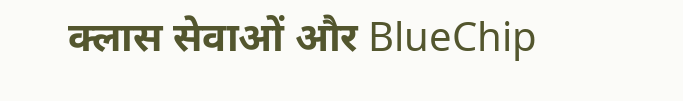क्लास सेवाओं और BlueChip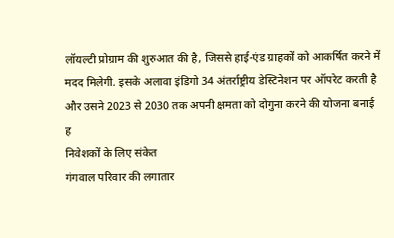लॉयल्टी प्रोग्राम की शुरुआत की है, जिससे हाई-एंड ग्राहकों को आकर्षित करने में मदद मिलेगी. इसके अलावा इंडिगो 34 अंतर्राष्ट्रीय डेस्टिनेशन पर ऑपरेट करती है और उसने 2023 से 2030 तक अपनी क्षमता को दोगुना करने की योजना बनाई ह
निवेशकों के लिए संकेत
गंगवाल परिवार की लगातार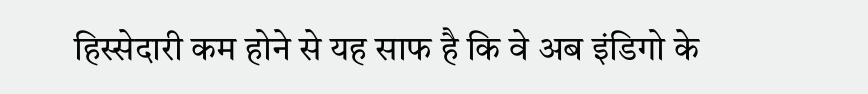हिस्सेदारी कम होने से यह साफ है कि वे अब इंडिगो के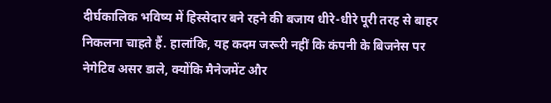दीर्घकालिक भविष्य में हिस्सेदार बने रहने की बजाय धीरे-धीरे पूरी तरह से बाहर निकलना चाहते हैं. हालांकि, यह कदम जरूरी नहीं कि कंपनी के बिजनेस पर नेगेटिव असर डाले, क्योंकि मैनेजमेंट और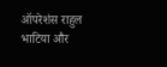ऑपरेशंस राहुल भाटिया और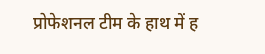प्रोफेशनल टीम के हाथ में ह